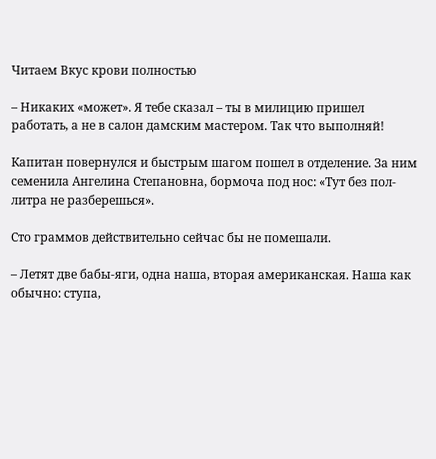Читаем Вкус крови полностью

– Никаких «может». Я тебе сказал – ты в милицию пришел работать, а не в салон дамским мастером. Так что выполняй!

Капитан повернулся и быстрым шагом пошел в отделение. За ним семенила Ангелина Степановна, бормоча под нос: «Тут без пол-литра не разберешься».

Сто граммов действительно сейчас бы не помешали.

– Летят две бабы-яги, одна наша, вторая американская. Наша как обычно: ступа,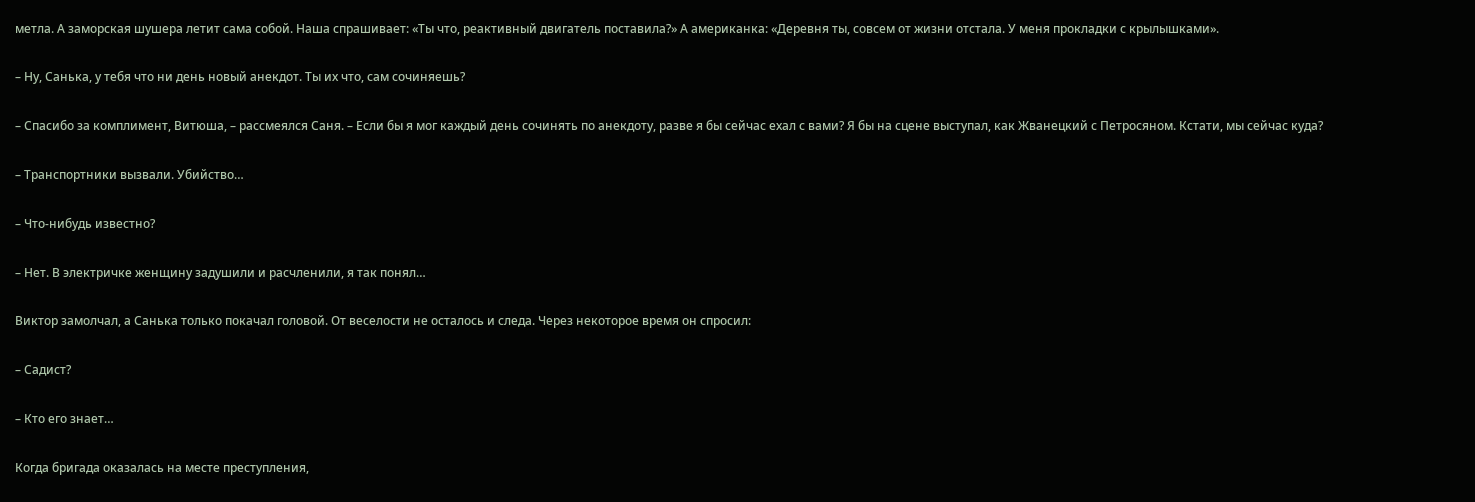метла. А заморская шушера летит сама собой. Наша спрашивает: «Ты что, реактивный двигатель поставила?» А американка: «Деревня ты, совсем от жизни отстала. У меня прокладки с крылышками».

– Ну, Санька, у тебя что ни день новый анекдот. Ты их что, сам сочиняешь?

– Спасибо за комплимент, Витюша, – рассмеялся Саня. – Если бы я мог каждый день сочинять по анекдоту, разве я бы сейчас ехал с вами? Я бы на сцене выступал, как Жванецкий с Петросяном. Кстати, мы сейчас куда?

– Транспортники вызвали. Убийство…

– Что-нибудь известно?

– Нет. В электричке женщину задушили и расчленили, я так понял…

Виктор замолчал, а Санька только покачал головой. От веселости не осталось и следа. Через некоторое время он спросил:

– Садист?

– Кто его знает…

Когда бригада оказалась на месте преступления,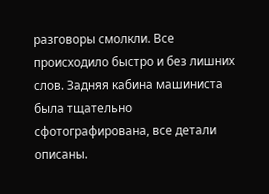разговоры смолкли. Все происходило быстро и без лишних слов. Задняя кабина машиниста была тщательно сфотографирована, все детали описаны.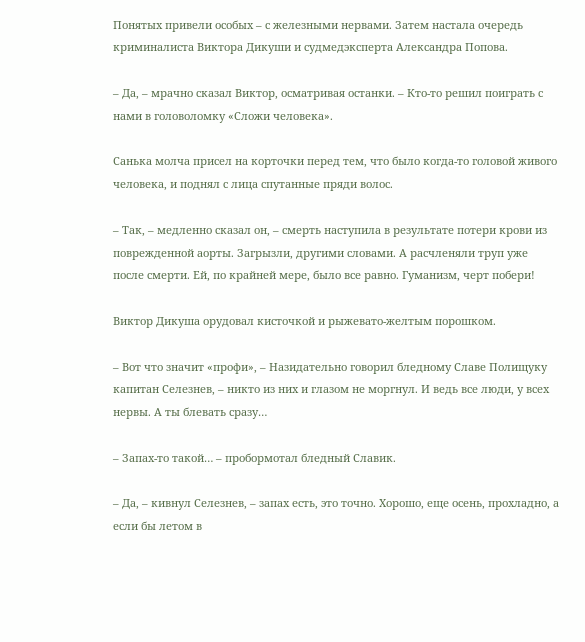Понятых привели особых – с железными нервами. Затем настала очередь криминалиста Виктора Дикуши и судмедэксперта Александра Попова.

– Да, – мрачно сказал Виктор, осматривая останки. – Кто-то решил поиграть с нами в головоломку «Сложи человека».

Санька молча присел на корточки перед тем, что было когда-то головой живого человека, и поднял с лица спутанные пряди волос.

– Так, – медленно сказал он, – смерть наступила в результате потери крови из поврежденной аорты. Загрызли, другими словами. А расчленяли труп уже после смерти. Ей, по крайней мере, было все равно. Гуманизм, черт побери!

Виктор Дикуша орудовал кисточкой и рыжевато-желтым порошком.

– Вот что значит «профи», – Назидательно говорил бледному Славе Полищуку капитан Селезнев, – никто из них и глазом не моргнул. И ведь все люди, у всех нервы. А ты блевать сразу…

– Запах-то такой… – пробормотал бледный Славик.

– Да, – кивнул Селезнев, – запах есть, это точно. Хорошо, еще осень, прохладно, а если бы летом в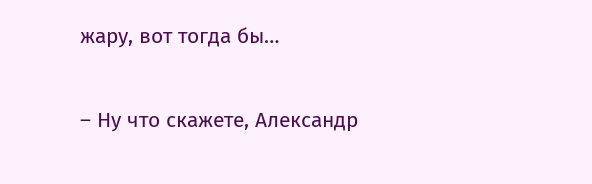жару, вот тогда бы…

– Ну что скажете, Александр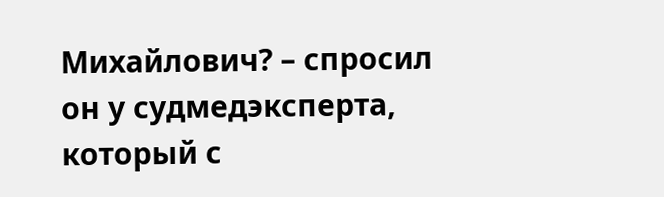Михайлович? – спросил он у судмедэксперта, который с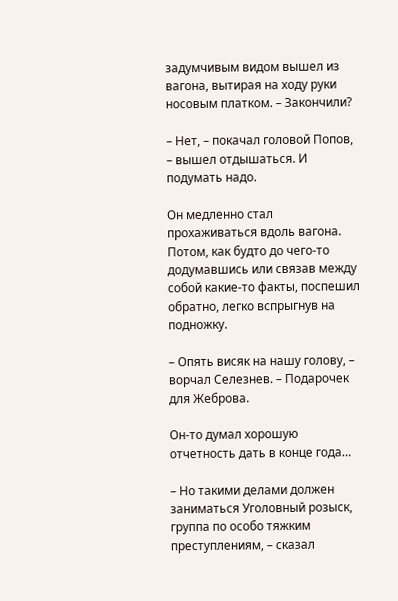задумчивым видом вышел из вагона, вытирая на ходу руки носовым платком. – Закончили?

– Нет, – покачал головой Попов, – вышел отдышаться. И подумать надо.

Он медленно стал прохаживаться вдоль вагона. Потом, как будто до чего-то додумавшись или связав между собой какие-то факты, поспешил обратно, легко вспрыгнув на подножку.

– Опять висяк на нашу голову, – ворчал Селезнев. – Подарочек для Жеброва.

Он-то думал хорошую отчетность дать в конце года…

– Но такими делами должен заниматься Уголовный розыск, группа по особо тяжким преступлениям, – сказал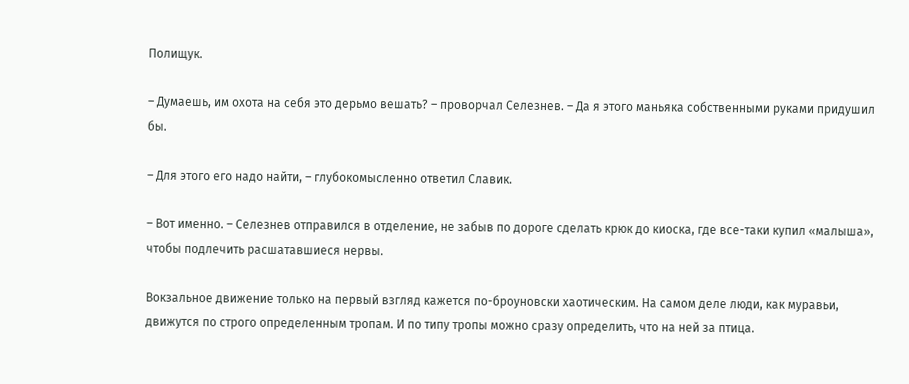Полищук.

– Думаешь, им охота на себя это дерьмо вешать? – проворчал Селезнев. – Да я этого маньяка собственными руками придушил бы.

– Для этого его надо найти, – глубокомысленно ответил Славик.

– Вот именно. – Селезнев отправился в отделение, не забыв по дороге сделать крюк до киоска, где все-таки купил «малыша», чтобы подлечить расшатавшиеся нервы.

Вокзальное движение только на первый взгляд кажется по-броуновски хаотическим. На самом деле люди, как муравьи, движутся по строго определенным тропам. И по типу тропы можно сразу определить, что на ней за птица.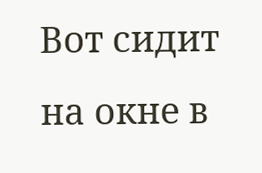Вот сидит на окне в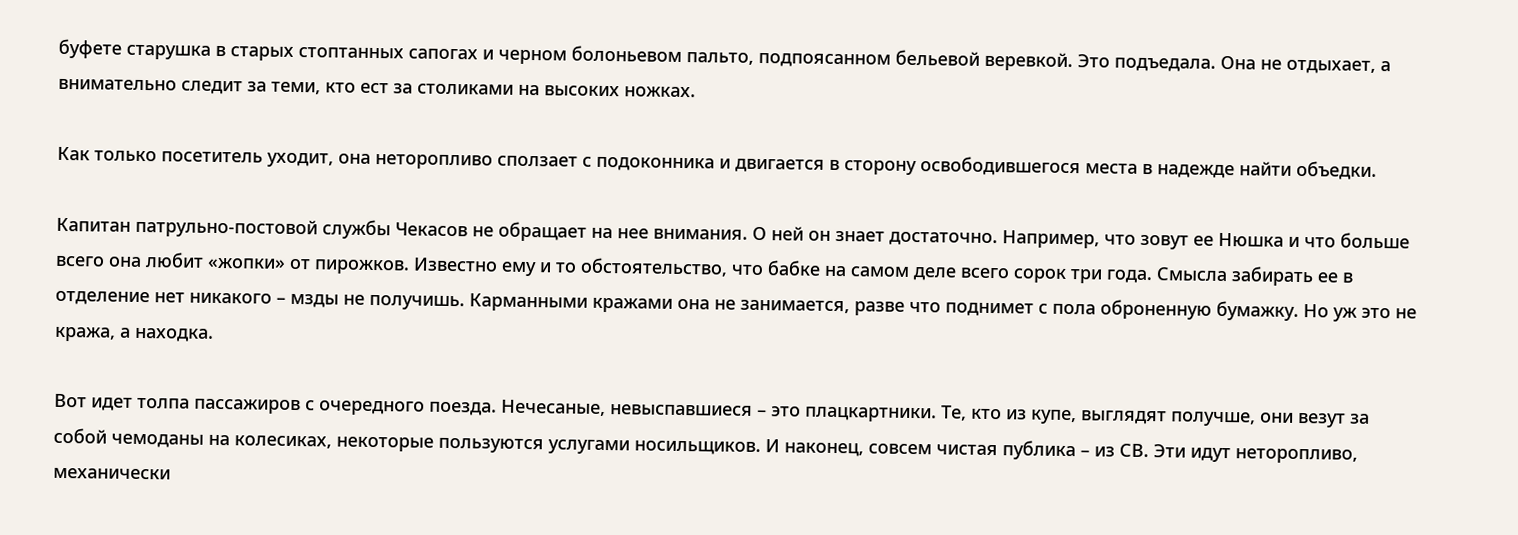буфете старушка в старых стоптанных сапогах и черном болоньевом пальто, подпоясанном бельевой веревкой. Это подъедала. Она не отдыхает, а внимательно следит за теми, кто ест за столиками на высоких ножках.

Как только посетитель уходит, она неторопливо сползает с подоконника и двигается в сторону освободившегося места в надежде найти объедки.

Капитан патрульно-постовой службы Чекасов не обращает на нее внимания. О ней он знает достаточно. Например, что зовут ее Нюшка и что больше всего она любит «жопки» от пирожков. Известно ему и то обстоятельство, что бабке на самом деле всего сорок три года. Смысла забирать ее в отделение нет никакого – мзды не получишь. Карманными кражами она не занимается, разве что поднимет с пола оброненную бумажку. Но уж это не кража, а находка.

Вот идет толпа пассажиров с очередного поезда. Нечесаные, невыспавшиеся – это плацкартники. Те, кто из купе, выглядят получше, они везут за собой чемоданы на колесиках, некоторые пользуются услугами носильщиков. И наконец, совсем чистая публика – из СВ. Эти идут неторопливо, механически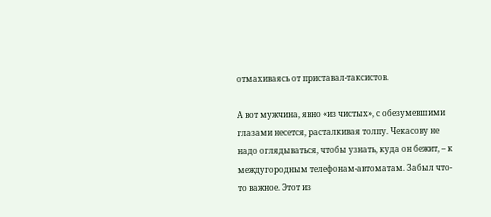отмахиваясь от приставал-таксистов.

А вот мужчина, явно «из чистых», с обезумевшими глазами несется, расталкивая толпу. Чекасову не надо оглядываться, чтобы узнать, куда он бежит, – к междугородным телефонам-автоматам. Забыл что-то важное. Этот из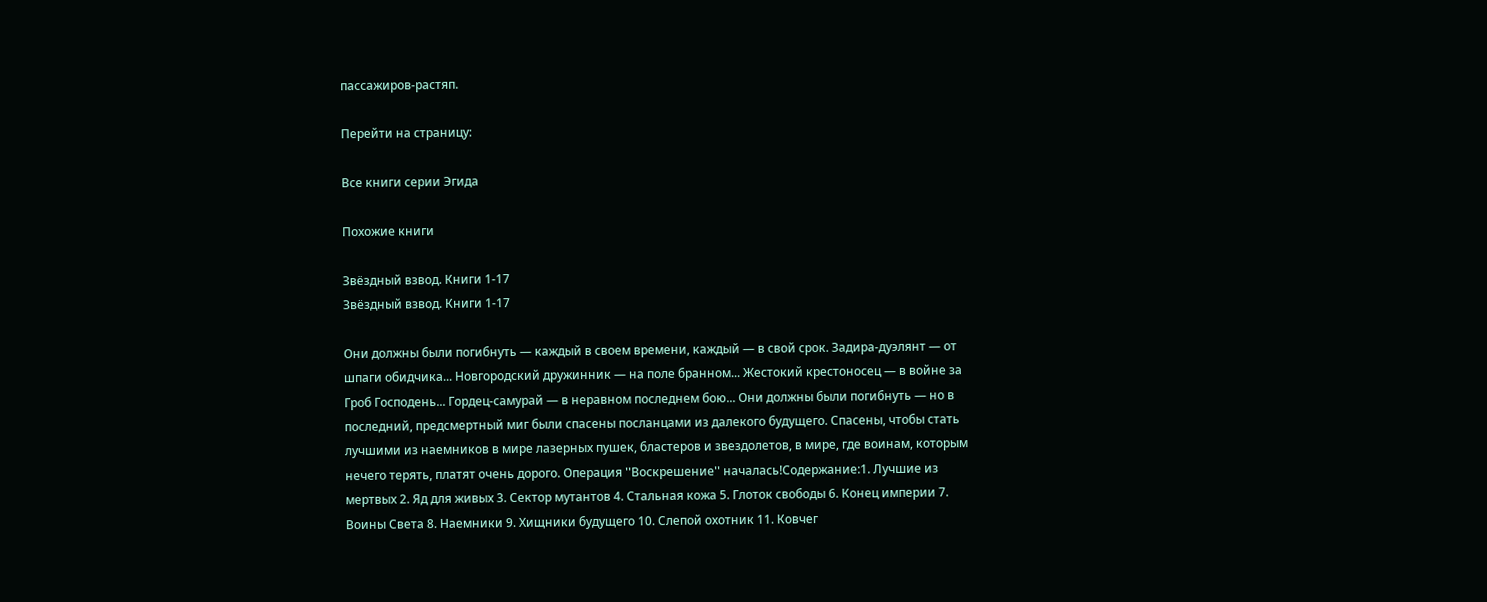пассажиров-растяп.

Перейти на страницу:

Все книги серии Эгида

Похожие книги

Звёздный взвод. Книги 1-17
Звёздный взвод. Книги 1-17

Они должны были погибнуть — каждый в своем времени, каждый — в свой срок. Задира-дуэлянт — от шпаги обидчика... Новгородский дружинник — на поле бранном... Жестокий крестоносец — в войне за Гроб Господень... Гордец-самурай — в неравном последнем бою... Они должны были погибнуть — но в последний, предсмертный миг были спасены посланцами из далекого будущего. Спасены, чтобы стать лучшими из наемников в мире лазерных пушек, бластеров и звездолетов, в мире, где воинам, которым нечего терять, платят очень дорого. Операция ''Воскрешение'' началась!Содержание:1. Лучшие из мертвых 2. Яд для живых 3. Сектор мутантов 4. Стальная кожа 5. Глоток свободы 6. Конец империи 7. Воины Света 8. Наемники 9. Хищники будущего 10. Слепой охотник 11. Ковчег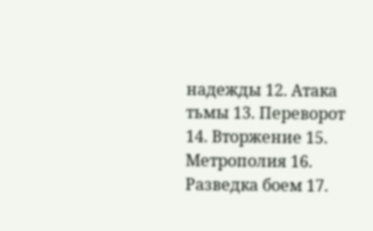надежды 12. Атака тьмы 13. Переворот 14. Вторжение 15. Метрополия 16. Разведка боем 17.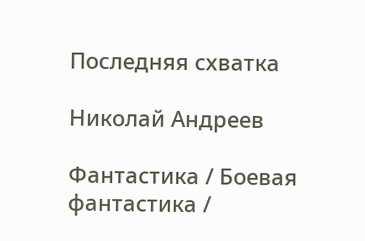Последняя схватка

Николай Андреев

Фантастика / Боевая фантастика /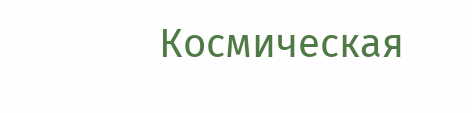Космическая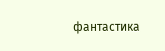фантастика